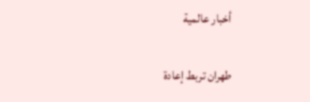أخبار عالمية

طهران تربط إعادة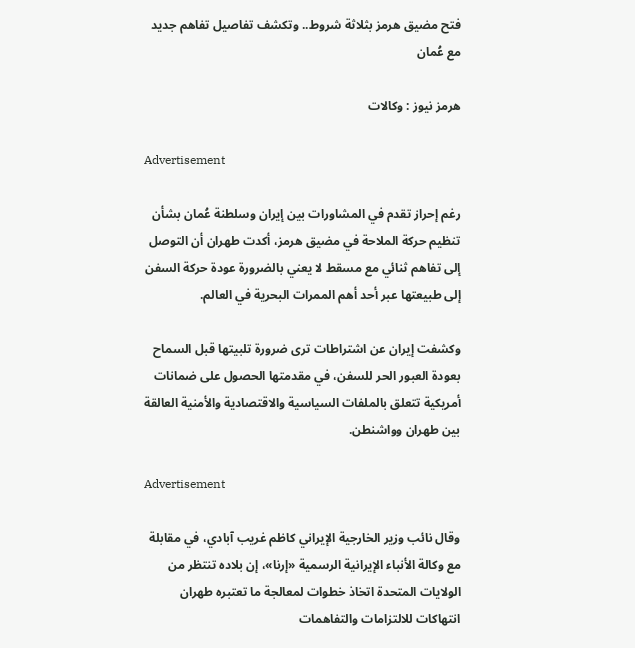فتح مضيق هرمز بثلاثة شروط.. وتكشف تفاصيل تفاهم جديد مع عُمان

هرمز نيوز : وكالات

Advertisement

رغم إحراز تقدم في المشاورات بين إيران وسلطنة عُمان بشأن تنظيم حركة الملاحة في مضيق هرمز، أكدت طهران أن التوصل إلى تفاهم ثنائي مع مسقط لا يعني بالضرورة عودة حركة السفن إلى طبيعتها عبر أحد أهم الممرات البحرية في العالم.

وكشفت إيران عن اشتراطات ترى ضرورة تلبيتها قبل السماح بعودة العبور الحر للسفن، في مقدمتها الحصول على ضمانات أمريكية تتعلق بالملفات السياسية والاقتصادية والأمنية العالقة بين طهران وواشنطن.

Advertisement

وقال نائب وزير الخارجية الإيراني كاظم غريب آبادي، في مقابلة مع وكالة الأنباء الإيرانية الرسمية «إرنا»، إن بلاده تنتظر من الولايات المتحدة اتخاذ خطوات لمعالجة ما تعتبره طهران انتهاكات للالتزامات والتفاهمات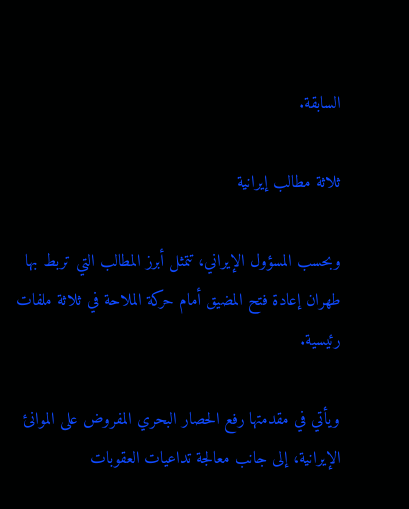السابقة.

ثلاثة مطالب إيرانية

وبحسب المسؤول الإيراني، تتمثل أبرز المطالب التي تربط بها طهران إعادة فتح المضيق أمام حركة الملاحة في ثلاثة ملفات رئيسية.

ويأتي في مقدمتها رفع الحصار البحري المفروض على الموانئ الإيرانية، إلى جانب معالجة تداعيات العقوبات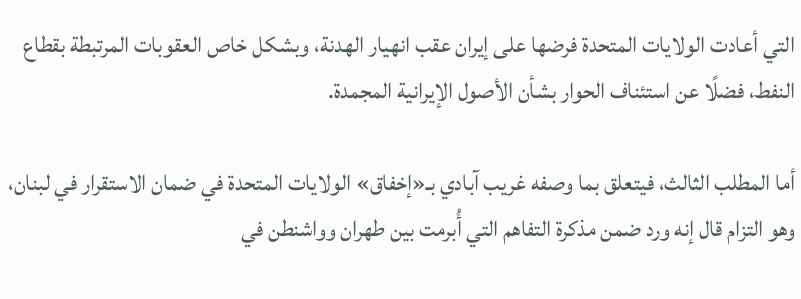التي أعادت الولايات المتحدة فرضها على إيران عقب انهيار الهدنة، وبشكل خاص العقوبات المرتبطة بقطاع النفط، فضلًا عن استئناف الحوار بشأن الأصول الإيرانية المجمدة.

أما المطلب الثالث، فيتعلق بما وصفه غريب آبادي بـ«إخفاق» الولايات المتحدة في ضمان الاستقرار في لبنان، وهو التزام قال إنه ورد ضمن مذكرة التفاهم التي أُبرمت بين طهران وواشنطن في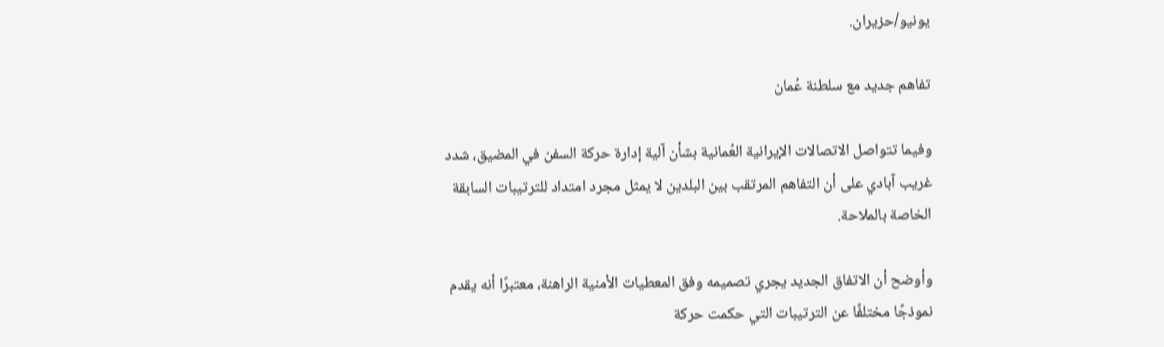يونيو/حزيران.

تفاهم جديد مع سلطنة عُمان

وفيما تتواصل الاتصالات الإيرانية العُمانية بشأن آلية إدارة حركة السفن في المضيق، شدد غريب آبادي على أن التفاهم المرتقب بين البلدين لا يمثل مجرد امتداد للترتيبات السابقة الخاصة بالملاحة.

وأوضح أن الاتفاق الجديد يجري تصميمه وفق المعطيات الأمنية الراهنة، معتبرًا أنه يقدم نموذجًا مختلفًا عن الترتيبات التي حكمت حركة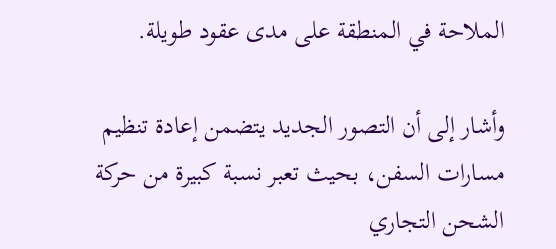الملاحة في المنطقة على مدى عقود طويلة.

وأشار إلى أن التصور الجديد يتضمن إعادة تنظيم مسارات السفن، بحيث تعبر نسبة كبيرة من حركة الشحن التجاري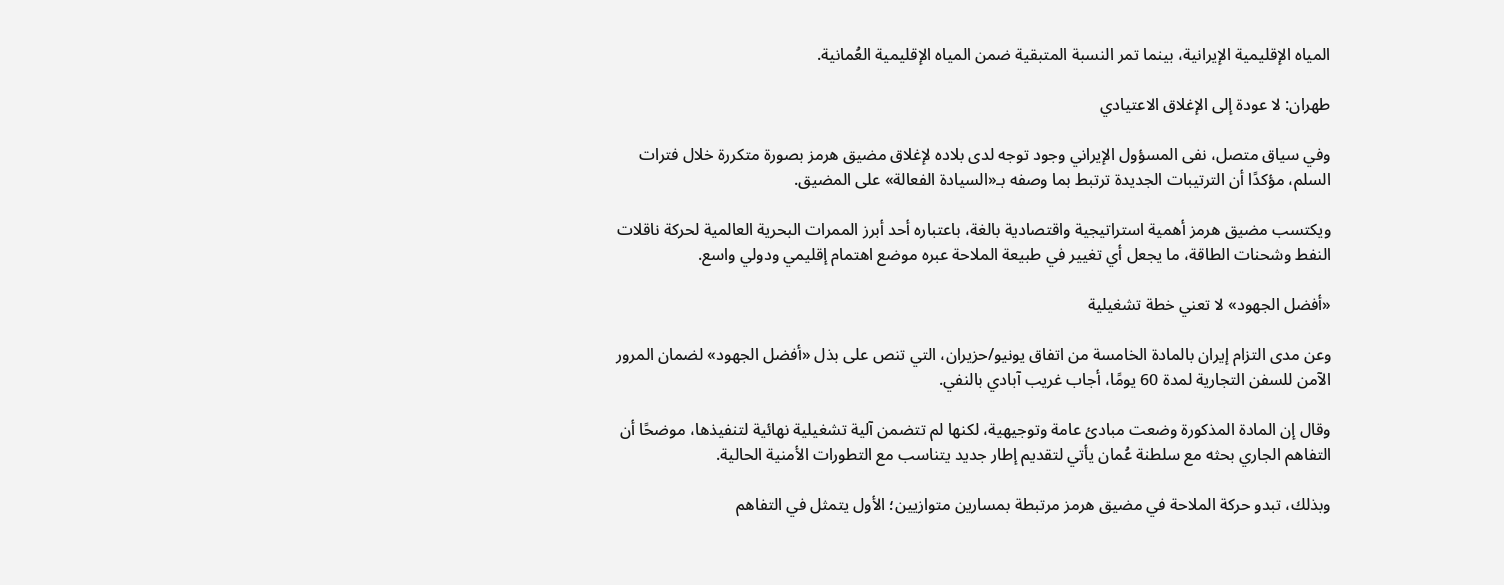المياه الإقليمية الإيرانية، بينما تمر النسبة المتبقية ضمن المياه الإقليمية العُمانية.

طهران: لا عودة إلى الإغلاق الاعتيادي

وفي سياق متصل، نفى المسؤول الإيراني وجود توجه لدى بلاده لإغلاق مضيق هرمز بصورة متكررة خلال فترات السلم، مؤكدًا أن الترتيبات الجديدة ترتبط بما وصفه بـ«السيادة الفعالة» على المضيق.

ويكتسب مضيق هرمز أهمية استراتيجية واقتصادية بالغة، باعتباره أحد أبرز الممرات البحرية العالمية لحركة ناقلات النفط وشحنات الطاقة، ما يجعل أي تغيير في طبيعة الملاحة عبره موضع اهتمام إقليمي ودولي واسع.

«أفضل الجهود» لا تعني خطة تشغيلية

وعن مدى التزام إيران بالمادة الخامسة من اتفاق يونيو/حزيران، التي تنص على بذل «أفضل الجهود» لضمان المرور الآمن للسفن التجارية لمدة 60 يومًا، أجاب غريب آبادي بالنفي.

وقال إن المادة المذكورة وضعت مبادئ عامة وتوجيهية، لكنها لم تتضمن آلية تشغيلية نهائية لتنفيذها، موضحًا أن التفاهم الجاري بحثه مع سلطنة عُمان يأتي لتقديم إطار جديد يتناسب مع التطورات الأمنية الحالية.

وبذلك، تبدو حركة الملاحة في مضيق هرمز مرتبطة بمسارين متوازيين؛ الأول يتمثل في التفاهم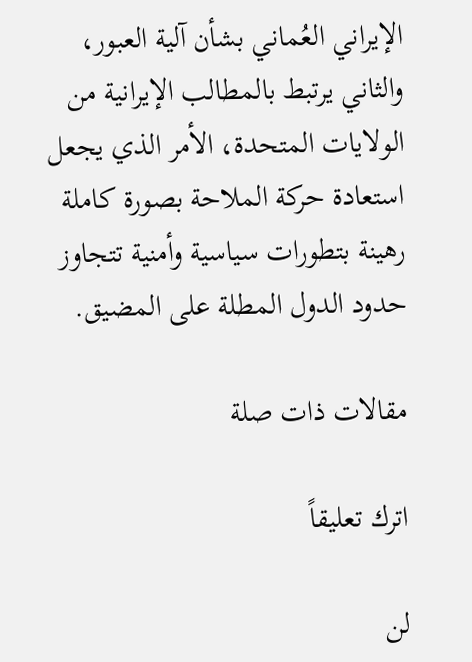الإيراني العُماني بشأن آلية العبور، والثاني يرتبط بالمطالب الإيرانية من الولايات المتحدة، الأمر الذي يجعل استعادة حركة الملاحة بصورة كاملة رهينة بتطورات سياسية وأمنية تتجاوز حدود الدول المطلة على المضيق.

مقالات ذات صلة

اترك تعليقاً

لن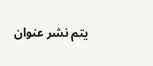يتم نشر عنوان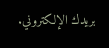بريدك الإلكتروني.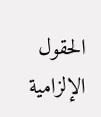الحقول الإلزامية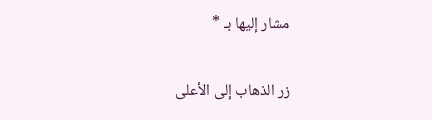مشار إليها بـ *

زر الذهاب إلى الأعلى